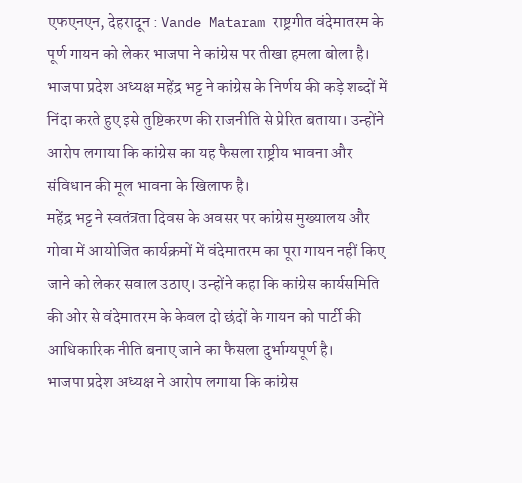एफएनएन, देहरादून : Vande Mataram राष्ट्रगीत वंदेमातरम के पूर्ण गायन को लेकर भाजपा ने कांग्रेस पर तीखा हमला बोला है। भाजपा प्रदेश अध्यक्ष महेंद्र भट्ट ने कांग्रेस के निर्णय की कड़े शब्दों में निंदा करते हुए इसे तुष्टिकरण की राजनीति से प्रेरित बताया। उन्होंने आरोप लगाया कि कांग्रेस का यह फैसला राष्ट्रीय भावना और संविधान की मूल भावना के खिलाफ है।
महेंद्र भट्ट ने स्वतंत्रता दिवस के अवसर पर कांग्रेस मुख्यालय और गोवा में आयोजित कार्यक्रमों में वंदेमातरम का पूरा गायन नहीं किए जाने को लेकर सवाल उठाए। उन्होंने कहा कि कांग्रेस कार्यसमिति की ओर से वंदेमातरम के केवल दो छंदों के गायन को पार्टी की आधिकारिक नीति बनाए जाने का फैसला दुर्भाग्यपूर्ण है।
भाजपा प्रदेश अध्यक्ष ने आरोप लगाया कि कांग्रेस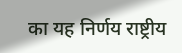का यह निर्णय राष्ट्रीय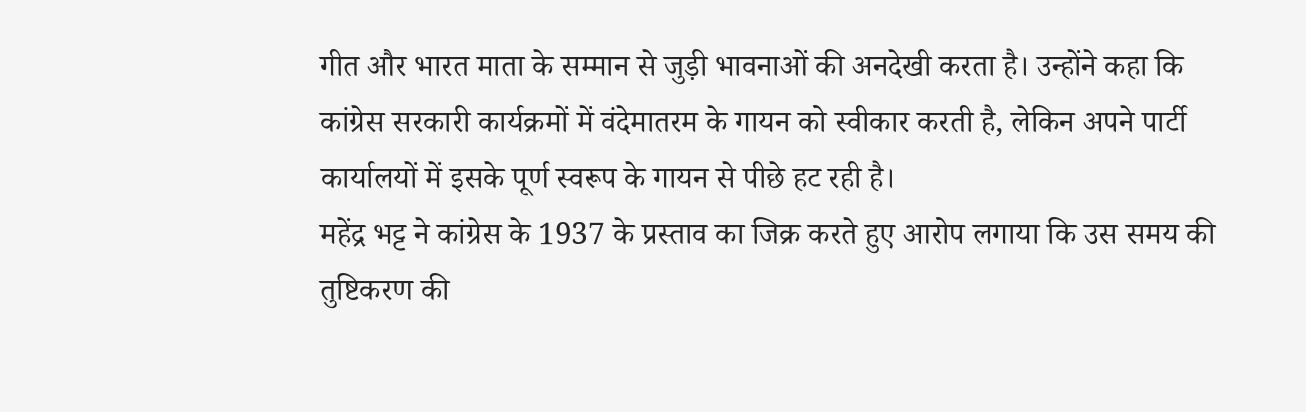गीत और भारत माता के सम्मान से जुड़ी भावनाओं की अनदेखी करता है। उन्होंने कहा कि कांग्रेस सरकारी कार्यक्रमों में वंदेमातरम के गायन को स्वीकार करती है, लेकिन अपने पार्टी कार्यालयों में इसके पूर्ण स्वरूप के गायन से पीछे हट रही है।
महेंद्र भट्ट ने कांग्रेस के 1937 के प्रस्ताव का जिक्र करते हुए आरोप लगाया कि उस समय की तुष्टिकरण की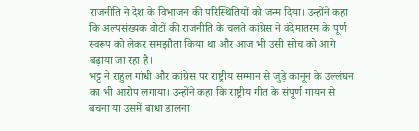राजनीति ने देश के विभाजन की परिस्थितियों को जन्म दिया। उन्होंने कहा कि अल्पसंख्यक वोटों की राजनीति के चलते कांग्रेस ने वंदेमातरम के पूर्ण स्वरूप को लेकर समझौता किया था और आज भी उसी सोच को आगे बढ़ाया जा रहा है।
भट्ट ने राहुल गांधी और कांग्रेस पर राष्ट्रीय सम्मान से जुड़े कानून के उल्लंघन का भी आरोप लगाया। उन्होंने कहा कि राष्ट्रीय गीत के संपूर्ण गायन से बचना या उसमें बाधा डालना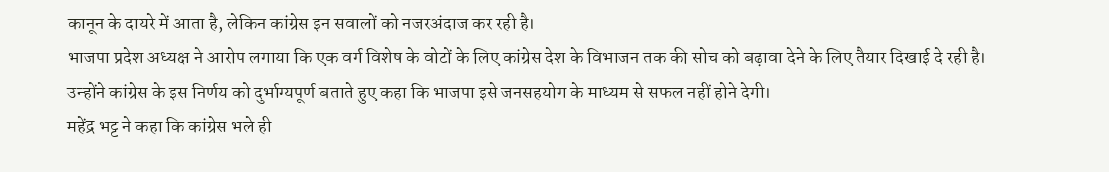कानून के दायरे में आता है, लेकिन कांग्रेस इन सवालों को नजरअंदाज कर रही है।
भाजपा प्रदेश अध्यक्ष ने आरोप लगाया कि एक वर्ग विशेष के वोटों के लिए कांग्रेस देश के विभाजन तक की सोच को बढ़ावा देने के लिए तैयार दिखाई दे रही है। उन्होंने कांग्रेस के इस निर्णय को दुर्भाग्यपूर्ण बताते हुए कहा कि भाजपा इसे जनसहयोग के माध्यम से सफल नहीं होने देगी।
महेंद्र भट्ट ने कहा कि कांग्रेस भले ही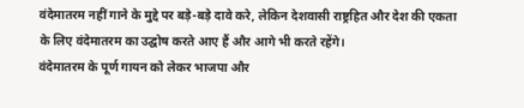वंदेमातरम नहीं गाने के मुद्दे पर बड़े-बड़े दावे करे, लेकिन देशवासी राष्ट्रहित और देश की एकता के लिए वंदेमातरम का उद्घोष करते आए हैं और आगे भी करते रहेंगे।
वंदेमातरम के पूर्ण गायन को लेकर भाजपा और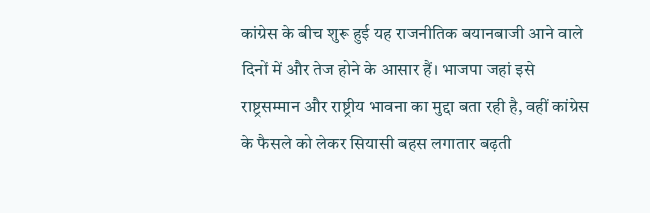कांग्रेस के बीच शुरू हुई यह राजनीतिक बयानबाजी आने वाले दिनों में और तेज होने के आसार हैं। भाजपा जहां इसे राष्ट्रसम्मान और राष्ट्रीय भावना का मुद्दा बता रही है, वहीं कांग्रेस के फैसले को लेकर सियासी बहस लगातार बढ़ती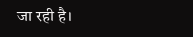जा रही है।